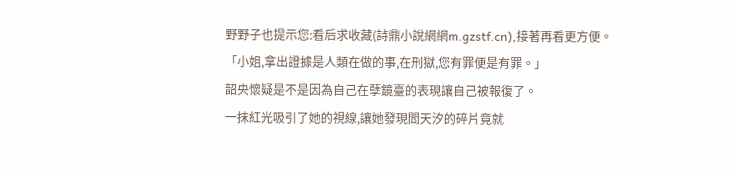野野子也提示您:看后求收藏(詩鼎小說網網m.gzstf.cn),接著再看更方便。
「小姐,拿出證據是人類在做的事,在刑獄,您有罪便是有罪。」
韶央懷疑是不是因為自己在孽鏡臺的表現讓自己被報復了。
一抹紅光吸引了她的視線,讓她發現閻天汐的碎片竟就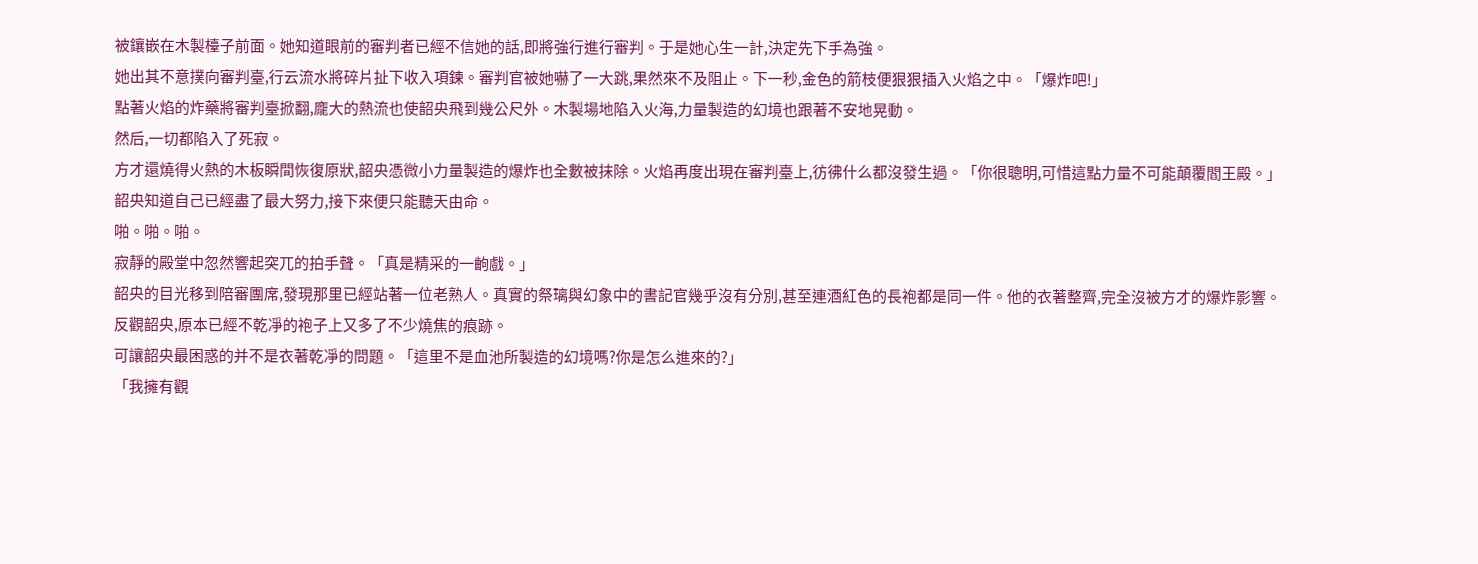被鑲嵌在木製檯子前面。她知道眼前的審判者已經不信她的話,即將強行進行審判。于是她心生一計,決定先下手為強。
她出其不意撲向審判臺,行云流水將碎片扯下收入項鍊。審判官被她嚇了一大跳,果然來不及阻止。下一秒,金色的箭枝便狠狠插入火焰之中。「爆炸吧!」
點著火焰的炸藥將審判臺掀翻,龐大的熱流也使韶央飛到幾公尺外。木製場地陷入火海,力量製造的幻境也跟著不安地晃動。
然后,一切都陷入了死寂。
方才還燒得火熱的木板瞬間恢復原狀,韶央憑微小力量製造的爆炸也全數被抹除。火焰再度出現在審判臺上,彷彿什么都沒發生過。「你很聰明,可惜這點力量不可能顛覆閻王殿。」
韶央知道自己已經盡了最大努力,接下來便只能聽天由命。
啪。啪。啪。
寂靜的殿堂中忽然響起突兀的拍手聲。「真是精采的一齣戲。」
韶央的目光移到陪審團席,發現那里已經站著一位老熟人。真實的祭璃與幻象中的書記官幾乎沒有分別,甚至連酒紅色的長袍都是同一件。他的衣著整齊,完全沒被方才的爆炸影響。反觀韶央,原本已經不乾凈的袍子上又多了不少燒焦的痕跡。
可讓韶央最困惑的并不是衣著乾凈的問題。「這里不是血池所製造的幻境嗎?你是怎么進來的?」
「我擁有觀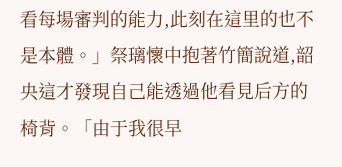看每場審判的能力,此刻在這里的也不是本體。」祭璃懷中抱著竹簡說道,韶央這才發現自己能透過他看見后方的椅背。「由于我很早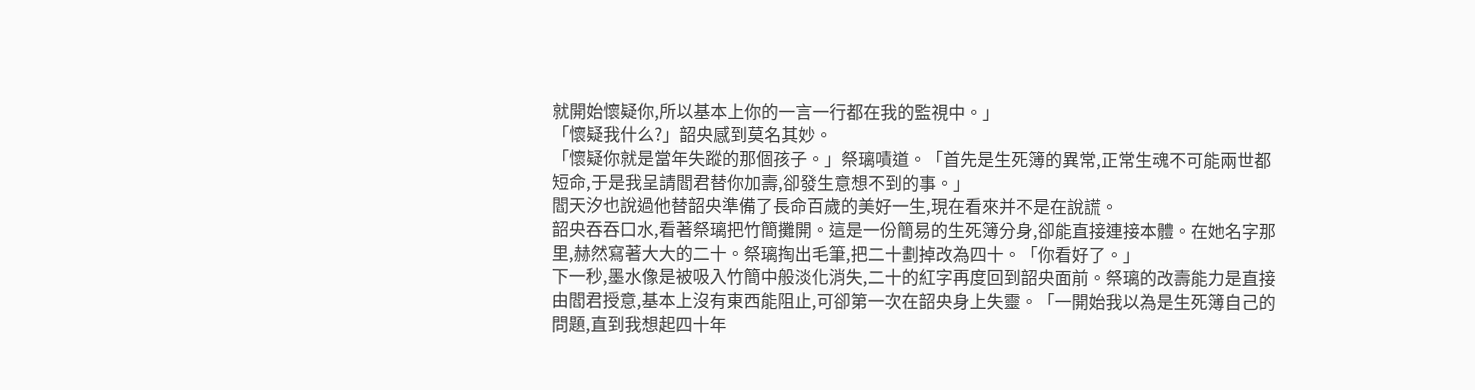就開始懷疑你,所以基本上你的一言一行都在我的監視中。」
「懷疑我什么?」韶央感到莫名其妙。
「懷疑你就是當年失蹤的那個孩子。」祭璃嘖道。「首先是生死簿的異常,正常生魂不可能兩世都短命,于是我呈請閻君替你加壽,卻發生意想不到的事。」
閻天汐也說過他替韶央準備了長命百歲的美好一生,現在看來并不是在說謊。
韶央吞吞口水,看著祭璃把竹簡攤開。這是一份簡易的生死簿分身,卻能直接連接本體。在她名字那里,赫然寫著大大的二十。祭璃掏出毛筆,把二十劃掉改為四十。「你看好了。」
下一秒,墨水像是被吸入竹簡中般淡化消失,二十的紅字再度回到韶央面前。祭璃的改壽能力是直接由閻君授意,基本上沒有東西能阻止,可卻第一次在韶央身上失靈。「一開始我以為是生死簿自己的問題,直到我想起四十年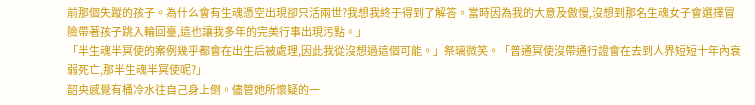前那個失蹤的孩子。為什么會有生魂憑空出現卻只活兩世?我想我終于得到了解答。當時因為我的大意及傲慢,沒想到那名生魂女子會選擇冒險帶著孩子跳入輪回臺,這也讓我多年的完美行事出現污點。」
「半生魂半冥使的案例幾乎都會在出生后被處理,因此我從沒想過這個可能。」祭璃微笑。「普通冥使沒帶通行證會在去到人界短短十年內衰弱死亡,那半生魂半冥使呢?」
韶央感覺有桶冷水往自己身上倒。儘管她所懷疑的一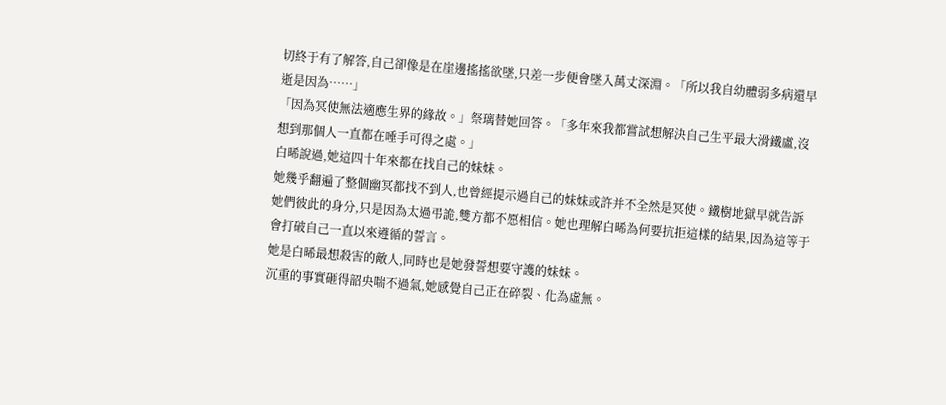切終于有了解答,自己卻像是在崖邊搖搖欲墜,只差一步便會墜入萬丈深淵。「所以我自幼體弱多病還早逝是因為……」
「因為冥使無法適應生界的緣故。」祭璃替她回答。「多年來我都嘗試想解決自己生平最大滑鐵盧,沒想到那個人一直都在唾手可得之處。」
白晞說過,她這四十年來都在找自己的妹妹。
她幾乎翻遍了整個幽冥都找不到人,也曾經提示過自己的妹妹或許并不全然是冥使。鐵樹地獄早就告訴她們彼此的身分,只是因為太過弔詭,雙方都不愿相信。她也理解白晞為何要抗拒這樣的結果,因為這等于會打破自己一直以來遵循的誓言。
她是白晞最想殺害的敵人,同時也是她發誓想要守護的妹妹。
沉重的事實砸得韶央喘不過氣,她感覺自己正在碎裂、化為虛無。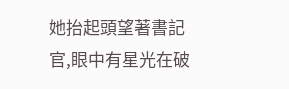她抬起頭望著書記官,眼中有星光在破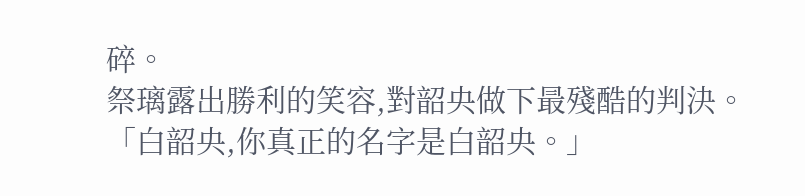碎。
祭璃露出勝利的笑容,對韶央做下最殘酷的判決。
「白韶央,你真正的名字是白韶央。」